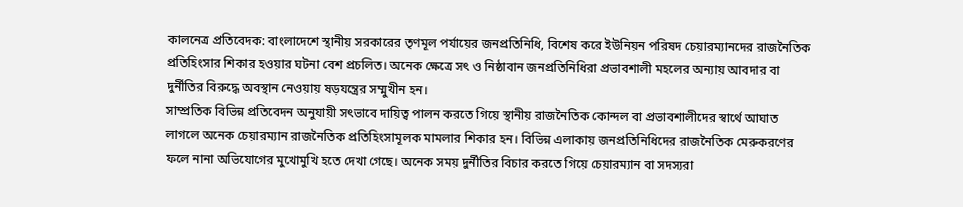কালনেত্র প্রতিবেদক: বাংলাদেশে স্থানীয় সরকারের তৃণমূল পর্যায়ের জনপ্রতিনিধি, বিশেষ করে ইউনিয়ন পরিষদ চেয়ারম্যানদের রাজনৈতিক প্রতিহিংসার শিকার হওয়ার ঘটনা বেশ প্রচলিত। অনেক ক্ষেত্রে সৎ ও নিষ্ঠাবান জনপ্রতিনিধিরা প্রভাবশালী মহলের অন্যায় আবদার বা দুর্নীতির বিরুদ্ধে অবস্থান নেওয়ায় ষড়যন্ত্রের সম্মুখীন হন।
সাম্প্রতিক বিভিন্ন প্রতিবেদন অনুযায়ী সৎভাবে দায়িত্ব পালন করতে গিয়ে স্থানীয় রাজনৈতিক কোন্দল বা প্রভাবশালীদের স্বার্থে আঘাত লাগলে অনেক চেয়ারম্যান রাজনৈতিক প্রতিহিংসামূলক মামলার শিকার হন। বিভিন্ন এলাকায় জনপ্রতিনিধিদের রাজনৈতিক মেরুকরণের ফলে নানা অভিযোগের মুখোমুখি হতে দেখা গেছে। অনেক সময় দুর্নীতির বিচার করতে গিয়ে চেয়ারম্যান বা সদস্যরা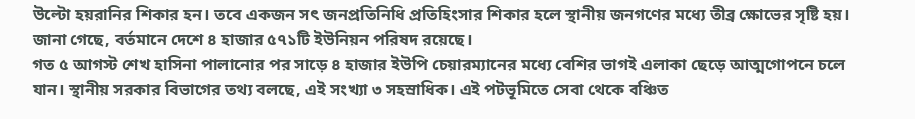উল্টো হয়রানির শিকার হন। তবে একজন সৎ জনপ্রতিনিধি প্রতিহিংসার শিকার হলে স্থানীয় জনগণের মধ্যে তীব্র ক্ষোভের সৃষ্টি হয়।
জানা গেছে, বর্তমানে দেশে ৪ হাজার ৫৭১টি ইউনিয়ন পরিষদ রয়েছে।
গত ৫ আগস্ট শেখ হাসিনা পালানোর পর সাড়ে ৪ হাজার ইউপি চেয়ারম্যানের মধ্যে বেশির ভাগই এলাকা ছেড়ে আত্মগোপনে চলে যান। স্থানীয় সরকার বিভাগের তথ্য বলছে, এই সংখ্যা ৩ সহস্রাধিক। এই পটভূমিতে সেবা থেকে বঞ্চিত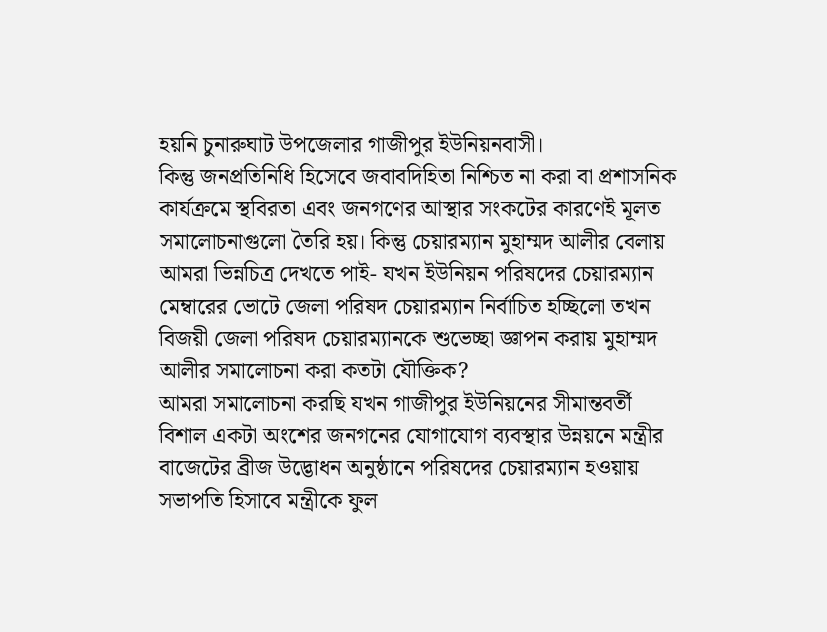হয়নি চুনারুঘাট উপজেলার গাজীপুর ইউনিয়নবাসী।
কিন্তু জনপ্রতিনিধি হিসেবে জবাবদিহিতা নিশ্চিত না করা বা প্রশাসনিক কার্যক্রমে স্থবিরতা এবং জনগণের আস্থার সংকটের কারণেই মূলত সমালোচনাগুলো তৈরি হয়। কিন্তু চেয়ারম্যান মুহাম্মদ আলীর বেলায় আমরা ভিন্নচিত্র দেখতে পাই- যখন ইউনিয়ন পরিষদের চেয়ারম্যান মেম্বারের ভোটে জেলা পরিষদ চেয়ারম্যান নির্বাচিত হচ্ছিলো তখন বিজয়ী জেলা পরিষদ চেয়ারম্যানকে শুভেচ্ছা জ্ঞাপন করায় মুহাম্মদ আলীর সমালোচনা করা কতটা যৌক্তিক?
আমরা সমালোচনা করছি যখন গাজীপুর ইউনিয়নের সীমান্তবর্তী বিশাল একটা অংশের জনগনের যোগাযোগ ব্যবস্থার উন্নয়নে মন্ত্রীর বাজেটের ব্রীজ উদ্ভোধন অনুষ্ঠানে পরিষদের চেয়ারম্যান হওয়ায় সভাপতি হিসাবে মন্ত্রীকে ফুল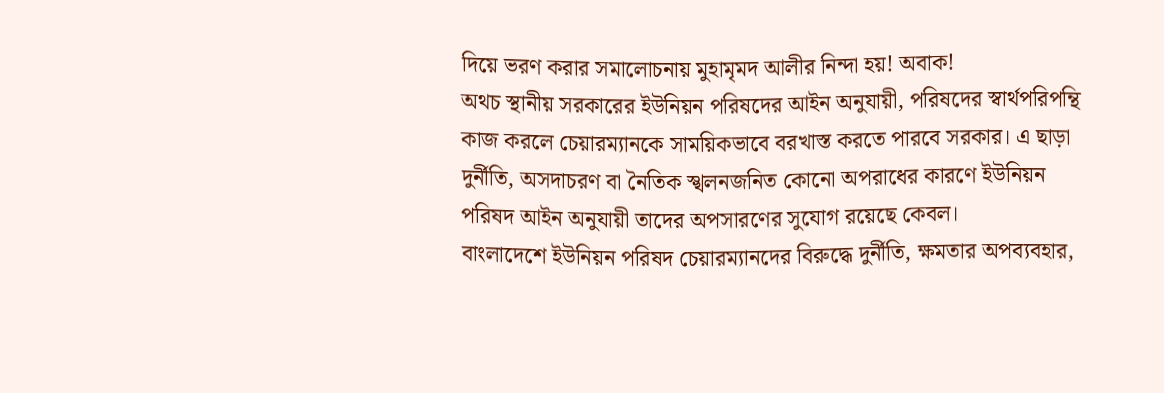দিয়ে ভরণ করার সমালোচনায় মুহামৃমদ আলীর নিন্দা হয়! অবাক!
অথচ স্থানীয় সরকারের ইউনিয়ন পরিষদের আইন অনুযায়ী, পরিষদের স্বার্থপরিপন্থি কাজ করলে চেয়ারম্যানকে সাময়িকভাবে বরখাস্ত করতে পারবে সরকার। এ ছাড়া দুর্নীতি, অসদাচরণ বা নৈতিক স্খলনজনিত কোনো অপরাধের কারণে ইউনিয়ন পরিষদ আইন অনুযায়ী তাদের অপসারণের সুযোগ রয়েছে কেবল।
বাংলাদেশে ইউনিয়ন পরিষদ চেয়ারম্যানদের বিরুদ্ধে দুর্নীতি, ক্ষমতার অপব্যবহার,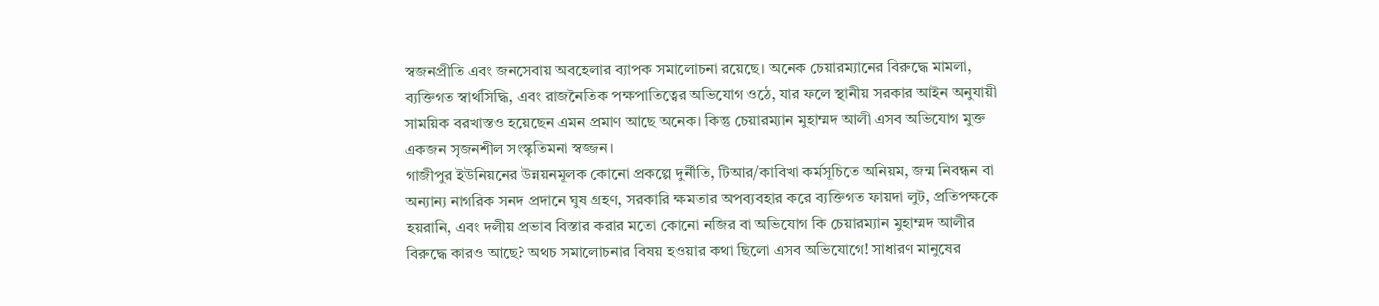স্বজনপ্রীতি এবং জনসেবায় অবহেলার ব্যাপক সমালোচনা রয়েছে। অনেক চেয়ারম্যানের বিরুদ্ধে মামলা, ব্যক্তিগত স্বার্থসিদ্ধি, এবং রাজনৈতিক পক্ষপাতিত্বের অভিযোগ ওঠে, যার ফলে স্থানীয় সরকার আইন অনুযায়ী সাময়িক বরখাস্তও হয়েছেন এমন প্রমাণ আছে অনেক। কিন্তু চেয়ারম্যান মুহাম্মদ আলী এসব অভিযোগ মুক্ত একজন সৃজনশীল সংস্কৃতিমনা স্বজ্জন।
গাজীপুর ইউনিয়নের উন্নয়নমূলক কোনো প্রকল্পে দুর্নীতি, টিআর/কাবিখা কর্মসূচিতে অনিয়ম, জন্ম নিবন্ধন বা অন্যান্য নাগরিক সনদ প্রদানে ঘুষ গ্রহণ, সরকারি ক্ষমতার অপব্যবহার করে ব্যক্তিগত ফায়দা লুট, প্রতিপক্ষকে হয়রানি, এবং দলীয় প্রভাব বিস্তার করার মতো কোনো নজির বা অভিযোগ কি চেয়ারম্যান মুহাম্মদ আলীর বিরুদ্ধে কারও আছে? অথচ সমালোচনার বিষয় হওয়ার কথা ছিলো এসব অভিযোগে! সাধারণ মানুষের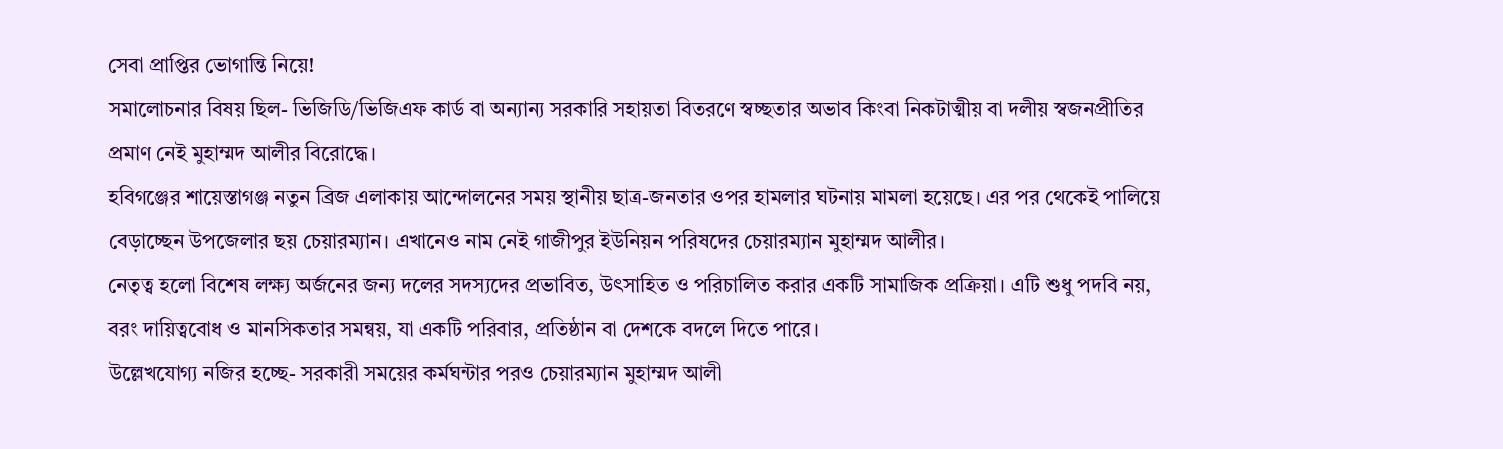সেবা প্রাপ্তির ভোগান্তি নিয়ে!
সমালোচনার বিষয় ছিল- ভিজিডি/ভিজিএফ কার্ড বা অন্যান্য সরকারি সহায়তা বিতরণে স্বচ্ছতার অভাব কিংবা নিকটাত্মীয় বা দলীয় স্বজনপ্রীতির প্রমাণ নেই মুহাম্মদ আলীর বিরোদ্ধে।
হবিগঞ্জের শায়েস্তাগঞ্জ নতুন ব্রিজ এলাকায় আন্দোলনের সময় স্থানীয় ছাত্র-জনতার ওপর হামলার ঘটনায় মামলা হয়েছে। এর পর থেকেই পালিয়ে বেড়াচ্ছেন উপজেলার ছয় চেয়ারম্যান। এখানেও নাম নেই গাজীপুর ইউনিয়ন পরিষদের চেয়ারম্যান মুহাম্মদ আলীর।
নেতৃত্ব হলো বিশেষ লক্ষ্য অর্জনের জন্য দলের সদস্যদের প্রভাবিত, উৎসাহিত ও পরিচালিত করার একটি সামাজিক প্রক্রিয়া। এটি শুধু পদবি নয়, বরং দায়িত্ববোধ ও মানসিকতার সমন্বয়, যা একটি পরিবার, প্রতিষ্ঠান বা দেশকে বদলে দিতে পারে।
উল্লেখযোগ্য নজির হচ্ছে- সরকারী সময়ের কর্মঘন্টার পরও চেয়ারম্যান মুহাম্মদ আলী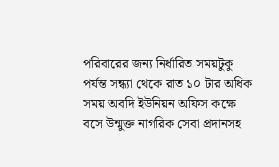পরিবারের জন্য নির্ধারিত সময়টুকু পর্যন্ত সন্ধ্যা থেকে রাত ১০ টার অধিক সময় অবদি ইউনিয়ন অফিস কক্ষে বসে উন্মুক্ত নাগরিক সেবা প্রদানসহ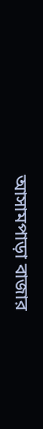আসামপাড়া বাজার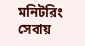মনিটরিং সেবায়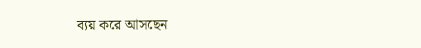ব্যয় করে আসছেন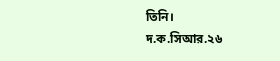তিনি।
দ.ক.সিআর.২৬